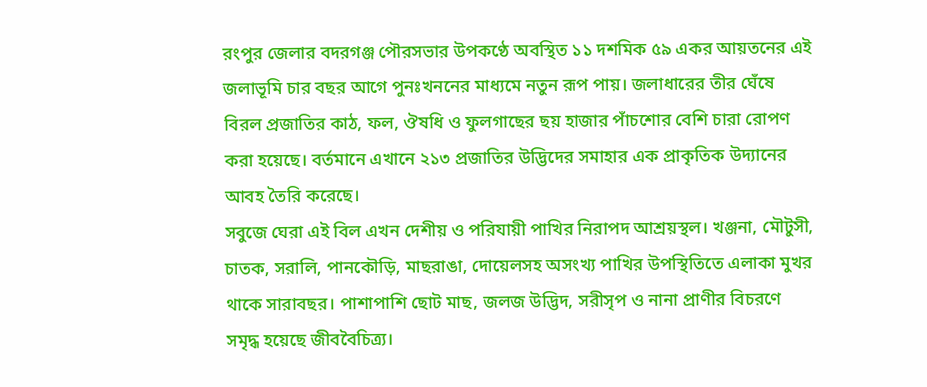রংপুর জেলার বদরগঞ্জ পৌরসভার উপকণ্ঠে অবস্থিত ১১ দশমিক ৫৯ একর আয়তনের এই জলাভূমি চার বছর আগে পুনঃখননের মাধ্যমে নতুন রূপ পায়। জলাধারের তীর ঘেঁষে বিরল প্রজাতির কাঠ, ফল, ঔষধি ও ফুলগাছের ছয় হাজার পাঁচশোর বেশি চারা রোপণ করা হয়েছে। বর্তমানে এখানে ২১৩ প্রজাতির উদ্ভিদের সমাহার এক প্রাকৃতিক উদ্যানের আবহ তৈরি করেছে।
সবুজে ঘেরা এই বিল এখন দেশীয় ও পরিযায়ী পাখির নিরাপদ আশ্রয়স্থল। খঞ্জনা, মৌটুসী, চাতক, সরালি, পানকৌড়ি, মাছরাঙা, দোয়েলসহ অসংখ্য পাখির উপস্থিতিতে এলাকা মুখর থাকে সারাবছর। পাশাপাশি ছোট মাছ, জলজ উদ্ভিদ, সরীসৃপ ও নানা প্রাণীর বিচরণে সমৃদ্ধ হয়েছে জীববৈচিত্র্য।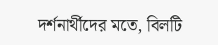দর্শনার্থীদের মতে, বিলটি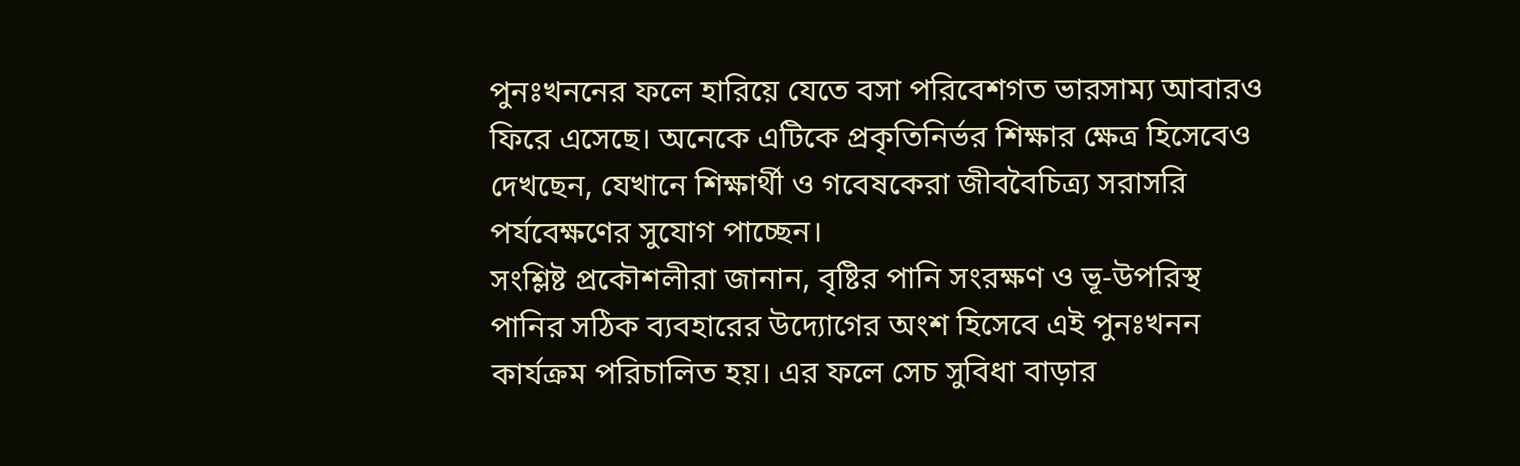পুনঃখননের ফলে হারিয়ে যেতে বসা পরিবেশগত ভারসাম্য আবারও ফিরে এসেছে। অনেকে এটিকে প্রকৃতিনির্ভর শিক্ষার ক্ষেত্র হিসেবেও দেখছেন, যেখানে শিক্ষার্থী ও গবেষকেরা জীববৈচিত্র্য সরাসরি পর্যবেক্ষণের সুযোগ পাচ্ছেন।
সংশ্লিষ্ট প্রকৌশলীরা জানান, বৃষ্টির পানি সংরক্ষণ ও ভূ-উপরিস্থ পানির সঠিক ব্যবহারের উদ্যোগের অংশ হিসেবে এই পুনঃখনন কার্যক্রম পরিচালিত হয়। এর ফলে সেচ সুবিধা বাড়ার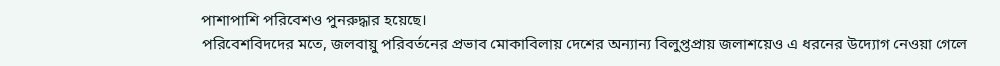পাশাপাশি পরিবেশও পুনরুদ্ধার হয়েছে।
পরিবেশবিদদের মতে, জলবায়ু পরিবর্তনের প্রভাব মোকাবিলায় দেশের অন্যান্য বিলুপ্তপ্রায় জলাশয়েও এ ধরনের উদ্যোগ নেওয়া গেলে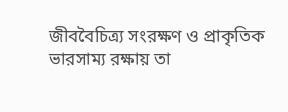জীববৈচিত্র্য সংরক্ষণ ও প্রাকৃতিক ভারসাম্য রক্ষায় তা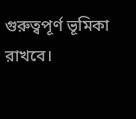গুরুত্বপূর্ণ ভূমিকা রাখবে।